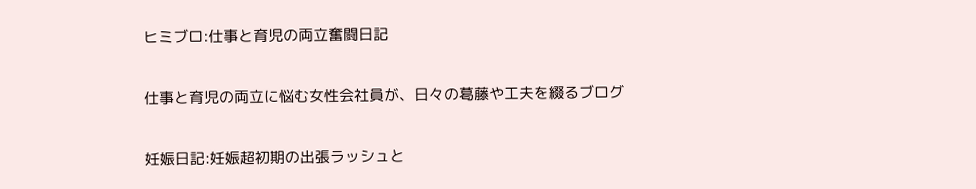ヒミブロ:仕事と育児の両立奮闘日記

仕事と育児の両立に悩む女性会社員が、日々の葛藤や工夫を綴るブログ

妊娠日記:妊娠超初期の出張ラッシュと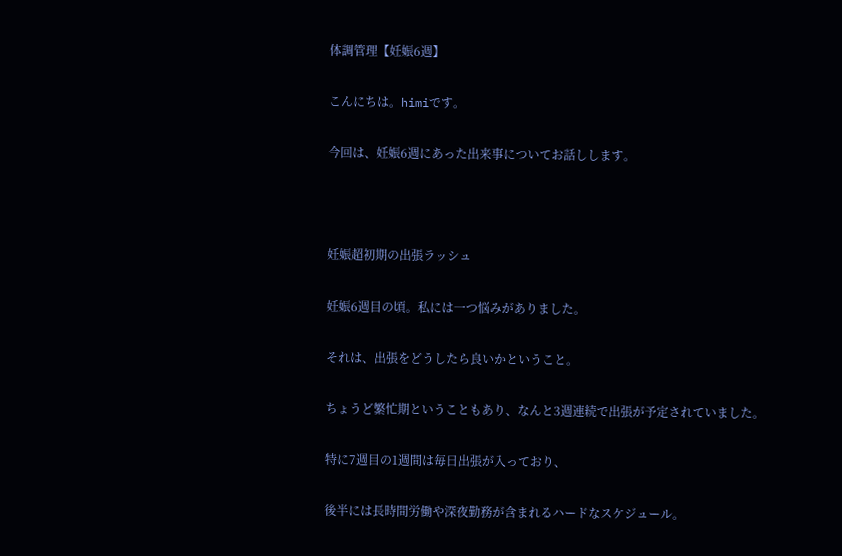体調管理【妊娠6週】

こんにちは。himiです。

今回は、妊娠6週にあった出来事についてお話しします。



妊娠超初期の出張ラッシュ

妊娠6週目の頃。私には一つ悩みがありました。

それは、出張をどうしたら良いかということ。

ちょうど繁忙期ということもあり、なんと3週連続で出張が予定されていました。

特に7週目の1週間は毎日出張が入っており、

後半には長時間労働や深夜勤務が含まれるハードなスケジュール。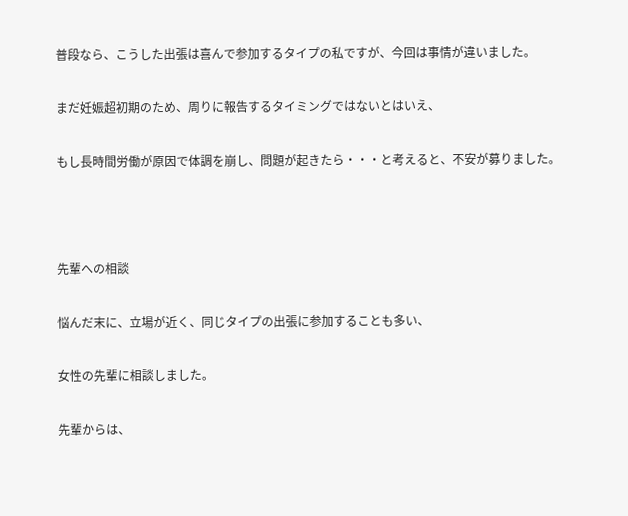普段なら、こうした出張は喜んで参加するタイプの私ですが、今回は事情が違いました。

まだ妊娠超初期のため、周りに報告するタイミングではないとはいえ、

もし長時間労働が原因で体調を崩し、問題が起きたら・・・と考えると、不安が募りました。



先輩への相談

悩んだ末に、立場が近く、同じタイプの出張に参加することも多い、

女性の先輩に相談しました。

先輩からは、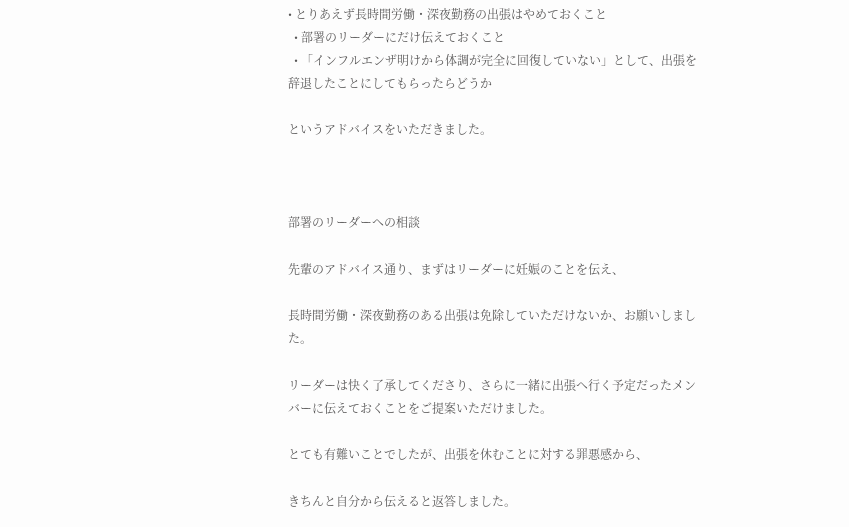• とりあえず長時間労働・深夜勤務の出張はやめておくこと
  • 部署のリーダーにだけ伝えておくこと
  • 「インフルエンザ明けから体調が完全に回復していない」として、出張を辞退したことにしてもらったらどうか

というアドバイスをいただきました。



部署のリーダーへの相談

先輩のアドバイス通り、まずはリーダーに妊娠のことを伝え、

長時間労働・深夜勤務のある出張は免除していただけないか、お願いしました。

リーダーは快く了承してくださり、さらに一緒に出張へ行く予定だったメンバーに伝えておくことをご提案いただけました。

とても有難いことでしたが、出張を休むことに対する罪悪感から、

きちんと自分から伝えると返答しました。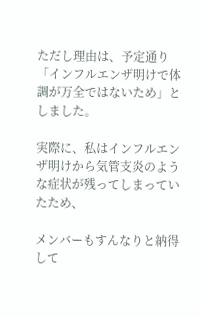ただし理由は、予定通り「インフルエンザ明けで体調が万全ではないため」としました。

実際に、私はインフルエンザ明けから気管支炎のような症状が残ってしまっていたため、

メンバーもすんなりと納得して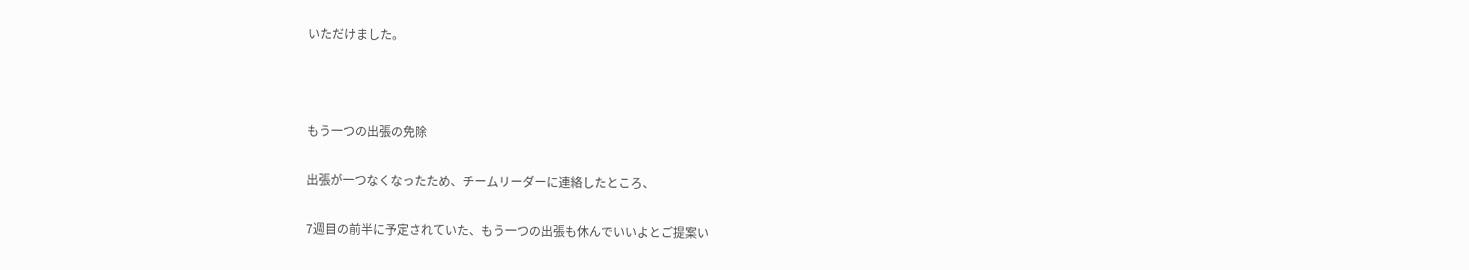いただけました。



もう一つの出張の免除

出張が一つなくなったため、チームリーダーに連絡したところ、

7週目の前半に予定されていた、もう一つの出張も休んでいいよとご提案い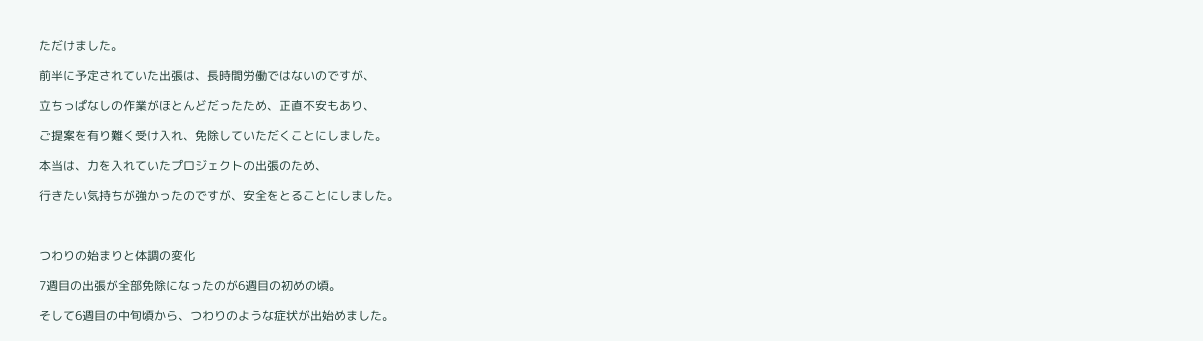ただけました。

前半に予定されていた出張は、長時間労働ではないのですが、

立ちっぱなしの作業がほとんどだったため、正直不安もあり、

ご提案を有り難く受け入れ、免除していただくことにしました。

本当は、力を入れていたプロジェクトの出張のため、

行きたい気持ちが強かったのですが、安全をとることにしました。



つわりの始まりと体調の変化

7週目の出張が全部免除になったのが6週目の初めの頃。

そして6週目の中旬頃から、つわりのような症状が出始めました。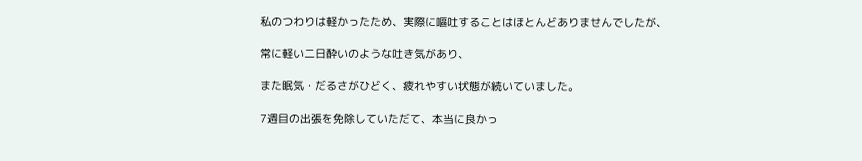私のつわりは軽かったため、実際に嘔吐することはほとんどありませんでしたが、

常に軽い二日酔いのような吐き気があり、

また眠気・だるさがひどく、疲れやすい状態が続いていました。

7週目の出張を免除していただて、本当に良かっ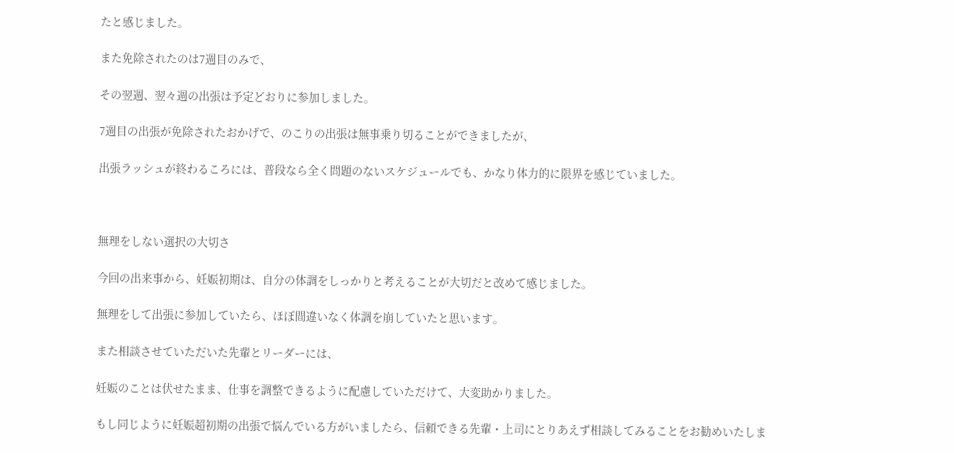たと感じました。

また免除されたのは7週目のみで、

その翌週、翌々週の出張は予定どおりに参加しました。

7週目の出張が免除されたおかげで、のこりの出張は無事乗り切ることができましたが、

出張ラッシュが終わるころには、普段なら全く問題のないスケジュールでも、かなり体力的に限界を感じていました。



無理をしない選択の大切さ

今回の出来事から、妊娠初期は、自分の体調をしっかりと考えることが大切だと改めて感じました。

無理をして出張に参加していたら、ほぼ間違いなく体調を崩していたと思います。

また相談させていただいた先輩とリーダーには、

妊娠のことは伏せたまま、仕事を調整できるように配慮していただけて、大変助かりました。

もし同じように妊娠超初期の出張で悩んでいる方がいましたら、信頼できる先輩・上司にとりあえず相談してみることをお勧めいたしま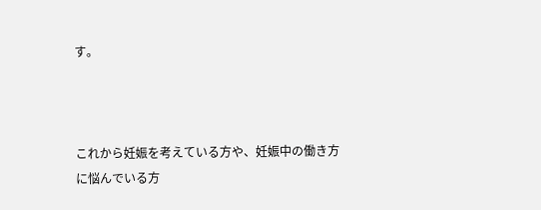す。



これから妊娠を考えている方や、妊娠中の働き方に悩んでいる方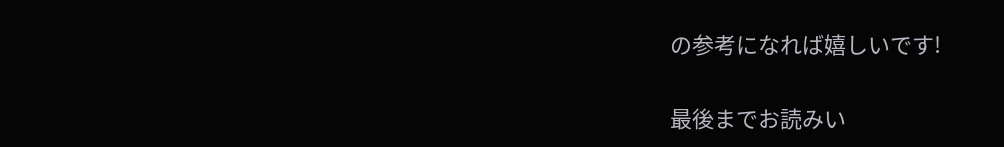の参考になれば嬉しいです!

最後までお読みい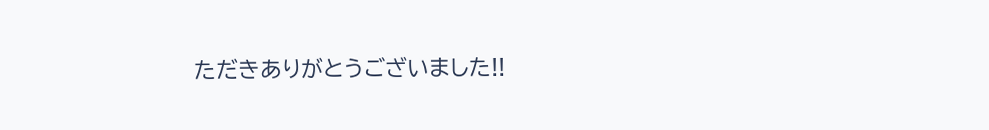ただきありがとうございました!!